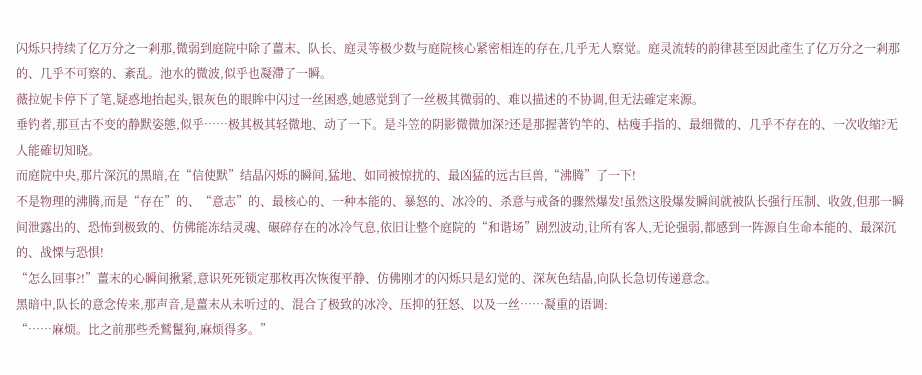闪烁只持续了亿万分之一剎那,微弱到庭院中除了薑末、队长、庭灵等极少数与庭院核心紧密相连的存在,几乎无人察觉。庭灵流转的韵律甚至因此產生了亿万分之一剎那的、几乎不可察的、紊乱。池水的微波,似乎也凝滯了一瞬。
薇拉妮卡停下了笔,疑惑地抬起头,银灰色的眼眸中闪过一丝困惑,她感觉到了一丝极其微弱的、难以描述的不协调,但无法確定来源。
垂钓者,那亘古不变的静默姿態,似乎……极其极其轻微地、动了一下。是斗笠的阴影微微加深?还是那握著钓竿的、枯瘦手指的、最细微的、几乎不存在的、一次收缩?无人能確切知晓。
而庭院中央,那片深沉的黑暗,在“信使默”结晶闪烁的瞬间,猛地、如同被惊扰的、最凶猛的远古巨兽,“沸腾”了一下!
不是物理的沸腾,而是“存在”的、“意志”的、最核心的、一种本能的、暴怒的、冰冷的、杀意与戒备的骤然爆发!虽然这股爆发瞬间就被队长强行压制、收敛,但那一瞬间泄露出的、恐怖到极致的、仿佛能冻结灵魂、碾碎存在的冰冷气息,依旧让整个庭院的“和谐场”剧烈波动,让所有客人,无论强弱,都感到一阵源自生命本能的、最深沉的、战慄与恐惧!
“怎么回事?!”薑末的心瞬间揪紧,意识死死锁定那枚再次恢復平静、仿佛刚才的闪烁只是幻觉的、深灰色结晶,向队长急切传递意念。
黑暗中,队长的意念传来,那声音,是薑末从未听过的、混合了极致的冰冷、压抑的狂怒、以及一丝……凝重的语调:
“……麻烦。比之前那些禿鷲鬣狗,麻烦得多。”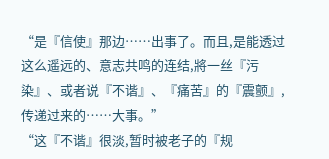“是『信使』那边……出事了。而且,是能透过这么遥远的、意志共鸣的连结,將一丝『污染』、或者说『不谐』、『痛苦』的『震颤』,传递过来的……大事。”
“这『不谐』很淡,暂时被老子的『规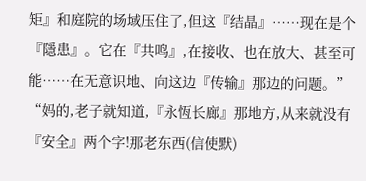矩』和庭院的场域压住了,但这『结晶』……现在是个『隱患』。它在『共鸣』,在接收、也在放大、甚至可能……在无意识地、向这边『传输』那边的问题。”
“妈的,老子就知道,『永恆长廊』那地方,从来就没有『安全』两个字!那老东西(信使默)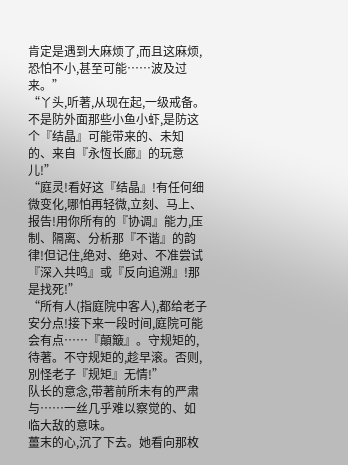肯定是遇到大麻烦了,而且这麻烦,恐怕不小,甚至可能……波及过来。”
“丫头,听著,从现在起,一级戒备。不是防外面那些小鱼小虾,是防这个『结晶』可能带来的、未知的、来自『永恆长廊』的玩意儿!”
“庭灵!看好这『结晶』!有任何细微变化,哪怕再轻微,立刻、马上、报告!用你所有的『协调』能力,压制、隔离、分析那『不谐』的韵律!但记住,绝对、绝对、不准尝试『深入共鸣』或『反向追溯』!那是找死!”
“所有人(指庭院中客人),都给老子安分点!接下来一段时间,庭院可能会有点……『顛簸』。守规矩的,待著。不守规矩的,趁早滚。否则,別怪老子『规矩』无情!”
队长的意念,带著前所未有的严肃与……一丝几乎难以察觉的、如临大敌的意味。
薑末的心,沉了下去。她看向那枚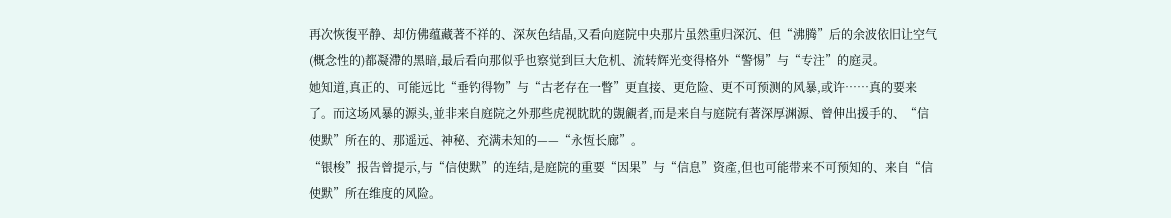再次恢復平静、却仿佛蕴藏著不祥的、深灰色结晶,又看向庭院中央那片虽然重归深沉、但“沸腾”后的余波依旧让空气(概念性的)都凝滯的黑暗,最后看向那似乎也察觉到巨大危机、流转辉光变得格外“警惕”与“专注”的庭灵。
她知道,真正的、可能远比“垂钓得物”与“古老存在一瞥”更直接、更危险、更不可预测的风暴,或许……真的要来了。而这场风暴的源头,並非来自庭院之外那些虎视眈眈的覬覦者,而是来自与庭院有著深厚渊源、曾伸出援手的、“信使默”所在的、那遥远、神秘、充满未知的——“永恆长廊”。
“银梭”报告曾提示,与“信使默”的连结,是庭院的重要“因果”与“信息”资產,但也可能带来不可预知的、来自“信使默”所在维度的风险。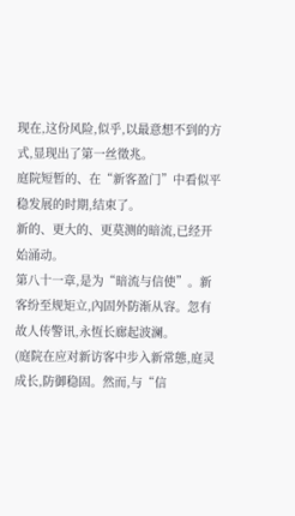现在,这份风险,似乎,以最意想不到的方式,显现出了第一丝徵兆。
庭院短暂的、在“新客盈门”中看似平稳发展的时期,结束了。
新的、更大的、更莫测的暗流,已经开始涌动。
第八十一章,是为“暗流与信使”。新客纷至规矩立,內固外防渐从容。忽有故人传警讯,永恆长廊起波澜。
(庭院在应对新访客中步入新常態,庭灵成长,防御稳固。然而,与“信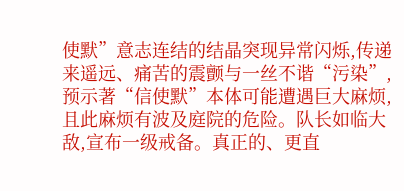使默”意志连结的结晶突现异常闪烁,传递来遥远、痛苦的震颤与一丝不谐“污染”,预示著“信使默”本体可能遭遇巨大麻烦,且此麻烦有波及庭院的危险。队长如临大敌,宣布一级戒备。真正的、更直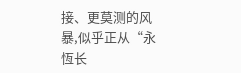接、更莫测的风暴,似乎正从“永恆长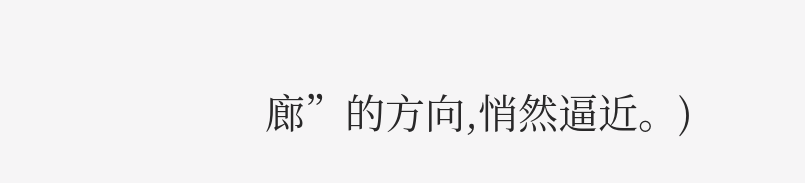廊”的方向,悄然逼近。)